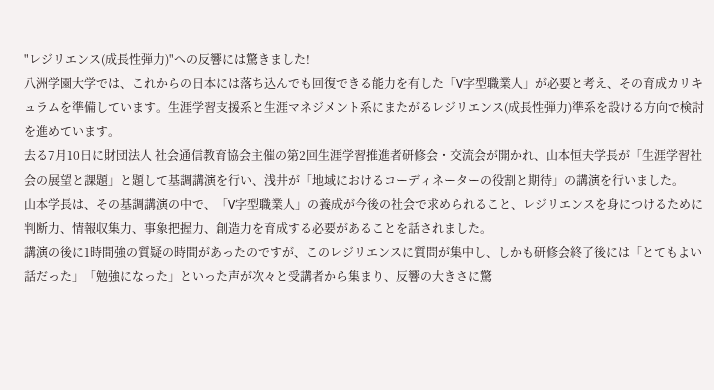"レジリエンス(成長性弾力)"への反響には驚きました!
八洲学園大学では、これからの日本には落ち込んでも回復できる能力を有した「V字型職業人」が必要と考え、その育成カリキュラムを準備しています。生涯学習支援系と生涯マネジメント系にまたがるレジリエンス(成長性弾力)準系を設ける方向で検討を進めています。
去る7月10日に財団法人 社会通信教育協会主催の第2回生涯学習推進者研修会・交流会が開かれ、山本恒夫学長が「生涯学習社会の展望と課題」と題して基調講演を行い、浅井が「地域におけるコーディネーターの役割と期待」の講演を行いました。
山本学長は、その基調講演の中で、「V字型職業人」の養成が今後の社会で求められること、レジリエンスを身につけるために判断力、情報収集力、事象把握力、創造力を育成する必要があることを話されました。
講演の後に1時間強の質疑の時間があったのですが、このレジリエンスに質問が集中し、しかも研修会終了後には「とてもよい話だった」「勉強になった」といった声が次々と受講者から集まり、反響の大きさに驚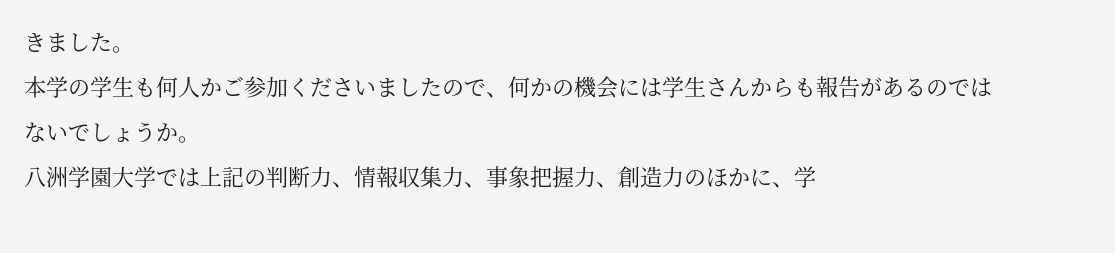きました。
本学の学生も何人かご参加くださいましたので、何かの機会には学生さんからも報告があるのではないでしょうか。
八洲学園大学では上記の判断力、情報収集力、事象把握力、創造力のほかに、学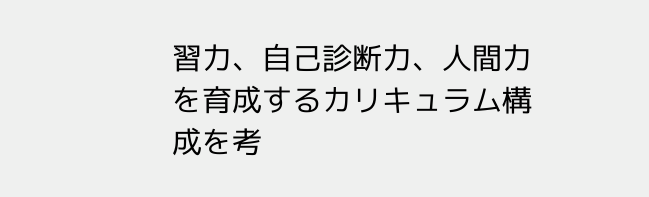習力、自己診断力、人間力を育成するカリキュラム構成を考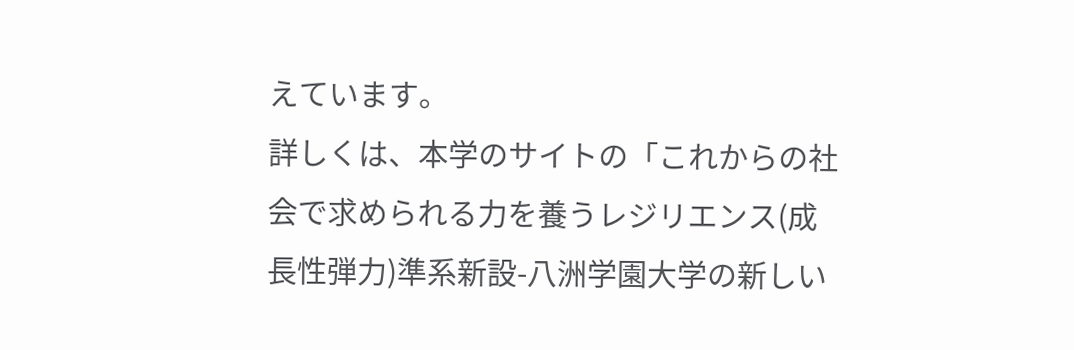えています。
詳しくは、本学のサイトの「これからの社会で求められる力を養うレジリエンス(成長性弾力)準系新設-八洲学園大学の新しい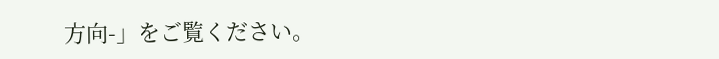方向-」をご覧ください。